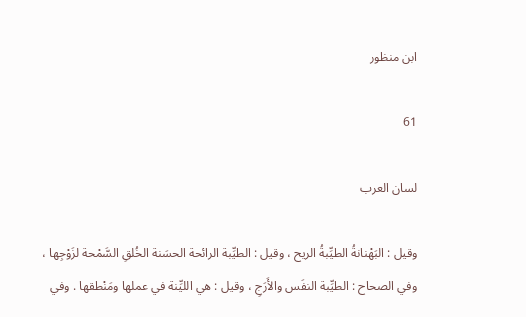ابن منظور

61

لسان العرب

وقيل : البَهْنانةُ الطيِّبةُ الريح ، وقيل : الطيِّبة الرائحة الحسَنة الخُلقِ السَّمْحة لزَوْجِها ، وفي الصحاح : الطيِّبة النفَس والأَرَجِ ، وقيل : هي الليِّنة في عملها ومَنْطقها . وفي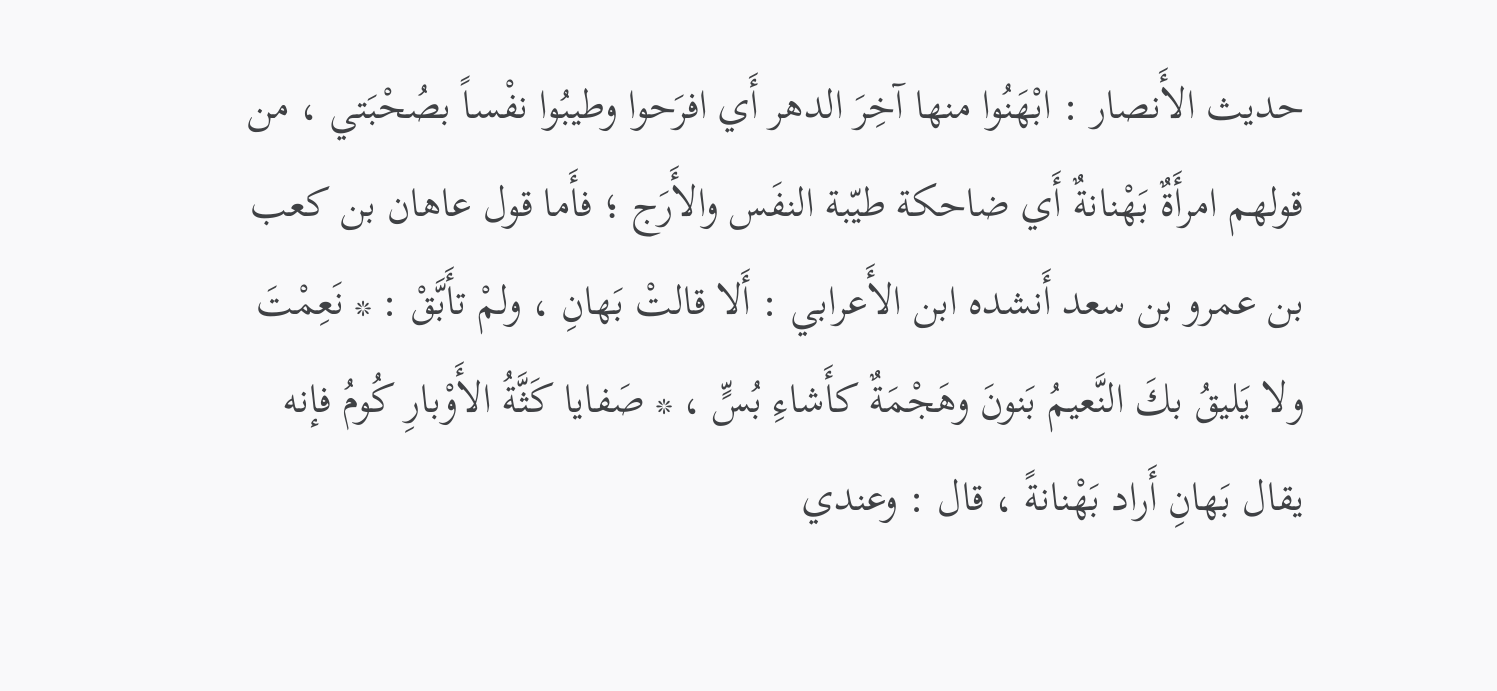حديث الأَنصار : ابْهَنُوا منها آخِرَ الدهر أَي افرَحوا وطيبُوا نفْساً بصُحْبَتي ، من قولهم امرأَةٌ بَهْنانةٌ أَي ضاحكة طيّبة النفَس والأَرَج ؛ فأَما قول عاهان بن كعب بن عمرو بن سعد أَنشده ابن الأَعرابي : أَلا قالتْ بَهانِ ، ولمْ تأَبَّقْ : * نَعِمْتَ ولا يَليقُ بكَ النَّعيمُ بَنونَ وهَجْمَةٌ كأَشاءِ بُسٍّ ، * صَفايا كَثَّةُ الأَوْبارِ كُومُ فإنه يقال بَهانِ أَراد بَهْنانةً ، قال : وعندي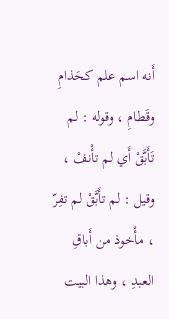أَنه اسم علم كحَذامِ وقَطامِ ، وقوله : لم تَأَبَّقْ أَي لم تأْنفْ ، وقيل : لم تأَبَّقْ لم تفِرّ ، مأْخوذ من أَباقِ العبدِ ، وهذا البيت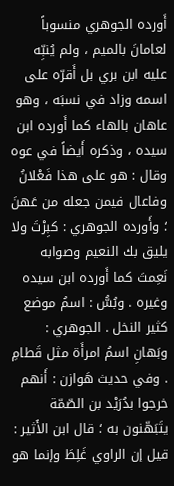أَورده الجوهري منسوباً لعامانَ بالميم ، ولم يُنبِّه عليه ابن بري بل أَقرّه على اسمه وزاد في نسبَه ، وهو عاهان بالهاء كما أَورده ابن سيده ، وذكره أَيضاً في عوه وقال : هو على هذا فَعْلانُ وفاعال فيمن جعله من عَهنَ ؛ وأَورده الجوهري : كبِرْتَ ولا يليق بك النعيم وصوابه نَعِمتَ كما أَورده ابن سيده وغيره . وبُسُّ : اسمُ موضع كثير النخل . الجوهري : وبَهانِ اسمُ امرأَة مثل قَطامِ . وفي حديث هَوازن : أَنهم خرجوا بدُرَيْد بن الصّمّة يتَبَهّنون به ؛ قال ابن الأَثير : قيل إن الراوي غَلِطَ وإنما هو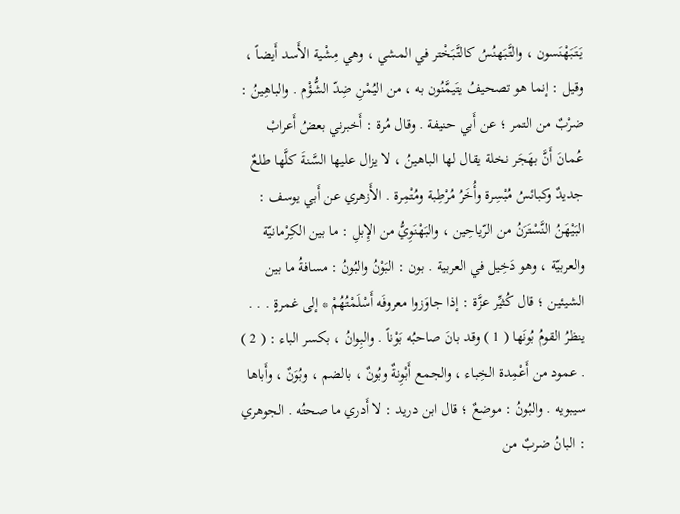يَتَبَهْنَسون ، والتَّبَهنُسُ كالتَّبَخْتر في المشي ، وهي مِشْية الأَسد أَيضاً ، وقيل : إنما هو تصحيفُ يتَيمَّنُون به ، من اليُمْنِ ضِدّ الشُّؤْم . والباهِينُ : ضرْبٌ من التمر ؛ عن أَبي حنيفة . وقال مُرة : أَخبرني بعضُ أَعرابْ عُمانَ أَنَّ بهَجَر نخلة يقال لها الباهينُ ، لا يزال عليها السَّنةَ كلَّها طلعٌ جديدٌ وكبائسُ مُبْسِرة وأُخَرُ مُرْطِبة ومُتْمِرة . الأَزهري عن أَبي يوسف : البَيْهَنُ النَّسْتَرَنُ من الرّياحِين ، والبَهْنَوِيُّ من الإِبلِ : ما بين الكِرْمانيّة والعربيّة ، وهو دَخِيل في العربية . بون : البَوْنُ والبُونُ : مسافةُ ما بين الشيئين ؛ قال كُثيِّر عزَّة : إذا جاوَزوا معروفَه أَسْلَمْتُهُمْ * إلى غمرةٍ . . . ينظرُ القومُ بُونَها ( 1 ) وقد بانَ صاحبُه بَوْناً . والبِوانُ ، بكسر الباء : ( 2 ) . عمود من أَعْمِدة الخِباء ، والجمع أَبْوِنةٌ وبُونٌ ، بالضم ، وبُوَنٌ ، وأَباها سيبويه . والبُونُ : موضعٌ ؛ قال ابن دريد : لا أَدري ما صحتُه . الجوهري : البانُ ضربٌ من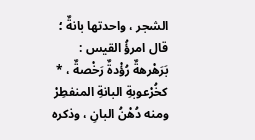الشجر ، واحدتها بانةٌ ؛ قال امرؤُ القيس : بَرَهْرهةٌ رُؤْدةٌ رَخْصةٌ ، * كخُرْعوبةِ البانةِ المنفطِرْ ومنه دُهْنُ البانِ ، وذكره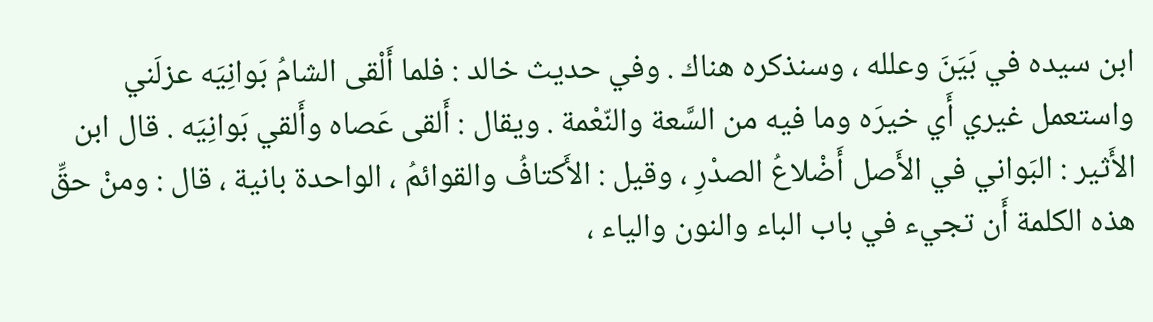ابن سيده في بَيَنَ وعلله ، وسنذكره هناك . وفي حديث خالد : فلما أَلْقى الشامُ بَوانِيَه عزلَني واستعمل غيري أَي خيرَه وما فيه من السَّعة والنّعْمة . ويقال : أَلقى عَصاه وأَلقي بَوانِيَه . قال ابن الأَثير : البَواني في الأَصل أَضْلاعُ الصدْرِ ، وقيل : الأَكتافُ والقوائمُ ، الواحدة بانية ، قال : ومنْ حقِّ هذه الكلمة أَن تجيء في باب الباء والنون والياء ،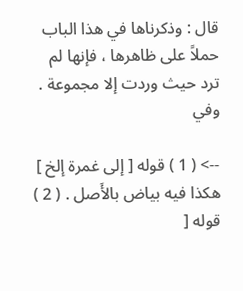قال : وذكرناها في هذا الباب حملاً على ظاهرها ، فإنها لم ترد حيث وردت إلا مجموعة . وفي

--> ( 1 ) قوله [ إلى غمرة إلخ ] هكذا فيه بياض بالأَصل . ( 2 ) قوله [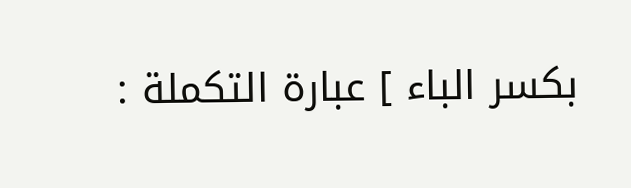بكسر الباء ] عبارة التكملة :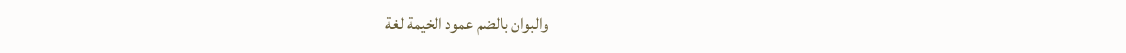والبوان بالضم عمود الخيمة لغة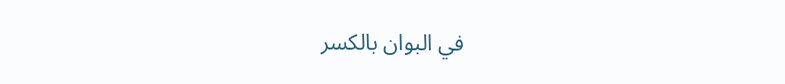في البوان بالكسر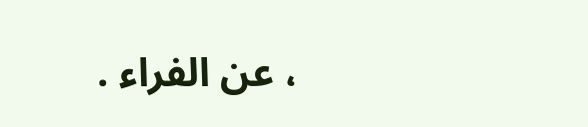، عن الفراء .